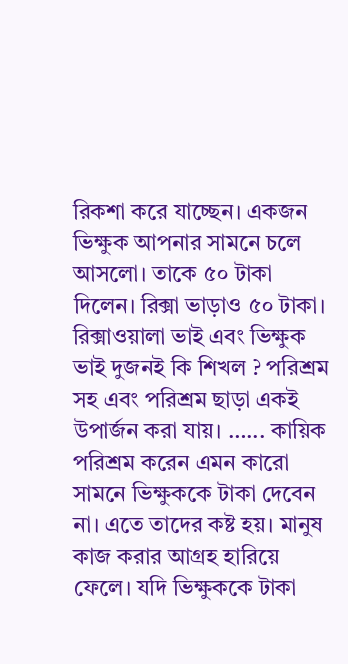রিকশা করে যাচ্ছেন। একজন ভিক্ষুক আপনার সামনে চলে আসলো। তাকে ৫০ টাকা দিলেন। রিক্সা ভাড়াও ৫০ টাকা। রিক্সাওয়ালা ভাই এবং ভিক্ষুক ভাই দুজনই কি শিখল ? পরিশ্রম সহ এবং পরিশ্রম ছাড়া একই উপার্জন করা যায়। …... কায়িক পরিশ্রম করেন এমন কারো সামনে ভিক্ষুককে টাকা দেবেন না। এতে তাদের কষ্ট হয়। মানুষ কাজ করার আগ্রহ হারিয়ে ফেলে। যদি ভিক্ষুককে টাকা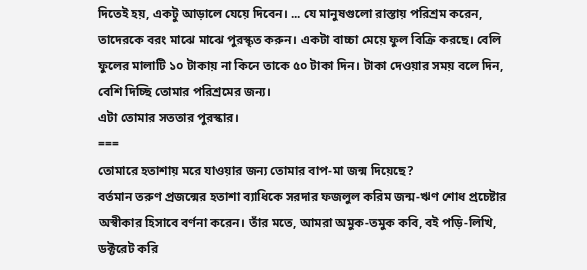দিতেই হয়, একটু আড়ালে যেয়ে দিবেন। ... যে মানুষগুলো রাস্তায় পরিশ্রম করেন, তাদেরকে বরং মাঝে মাঝে পুরস্কৃত করুন। একটা বাচ্চা মেয়ে ফুল বিক্রি করছে। বেলি ফুলের মালাটি ১০ টাকায় না কিনে তাকে ৫০ টাকা দিন। টাকা দেওয়ার সময় বলে দিন, বেশি দিচ্ছি তোমার পরিশ্রমের জন্য।
এটা তোমার সততার পুরস্কার।
===
তোমারে হতাশায় মরে যাওয়ার জন্য তোমার বাপ-মা জন্ম দিয়েছে?
বর্তমান তরুণ প্রজন্মের হতাশা ব্যাধিকে সরদার ফজলুল করিম জন্ম-ঋণ শোধ প্রচেষ্টার অস্বীকার হিসাবে বর্ণনা করেন। তাঁর মতে, আমরা অমুক-তমুক কবি, বই পড়ি-লিখি, ডক্টরেট করি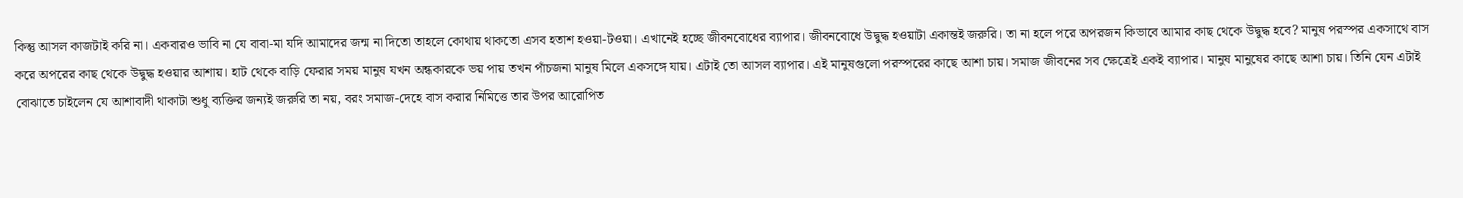কিন্তু আসল কাজটাই করি না। একবারও ভাবি না যে বাবা-মা যদি আমাদের জন্ম না দিতো তাহলে কোথায় থাকতো এসব হতাশ হওয়া-টওয়া। এখানেই হচ্ছে জীবনবোধের ব্যাপার। জীবনবোধে উদ্বুদ্ধ হওয়াটা একান্তই জরুরি। তা না হলে পরে অপরজন কিভাবে আমার কাছ থেকে উদ্বুদ্ধ হবে? মানুষ পরস্পর একসাথে বাস করে অপরের কাছ থেকে উদ্বুদ্ধ হওয়ার আশায়। হাট থেকে বাড়ি ফেরার সময় মানুষ যখন অন্ধকারকে ভয় পায় তখন পাঁচজনা মানুষ মিলে একসঙ্গে যায়। এটাই তো আসল ব্যাপার। এই মানুষগুলো পরস্পরের কাছে আশা চায়। সমাজ জীবনের সব ক্ষেত্রেই একই ব্যাপার। মানুষ মানুষের কাছে আশা চায়। তিনি যেন এটাই বোঝাতে চাইলেন যে আশাবাদী থাকাটা শুধু ব্যক্তির জন্যই জরুরি তা নয়, বরং সমাজ-দেহে বাস করার নিমিত্তে তার উপর আরোপিত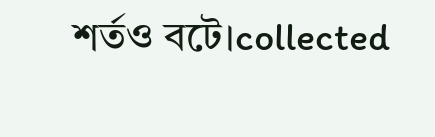শর্তও বটে।collected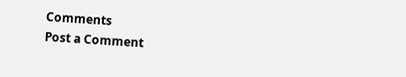Comments
Post a Comment